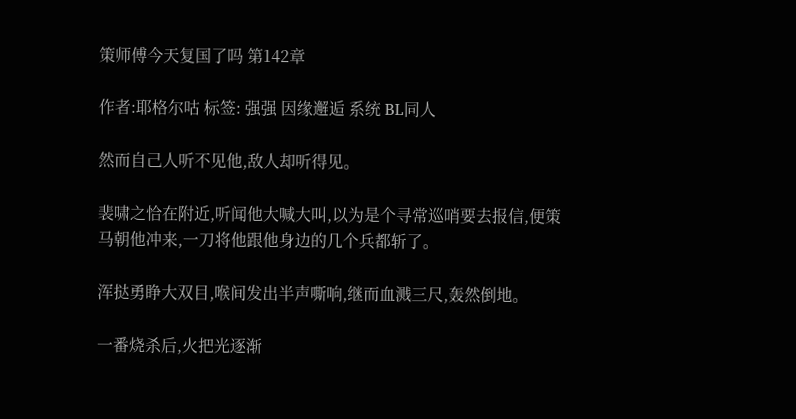策师傅今天复国了吗 第142章

作者:耶格尔咕 标签: 强强 因缘邂逅 系统 BL同人

然而自己人听不见他,敌人却听得见。

裴啸之恰在附近,听闻他大喊大叫,以为是个寻常巡哨要去报信,便策马朝他冲来,一刀将他跟他身边的几个兵都斩了。

浑挞勇睁大双目,喉间发出半声嘶响,继而血溅三尺,轰然倒地。

一番烧杀后,火把光逐渐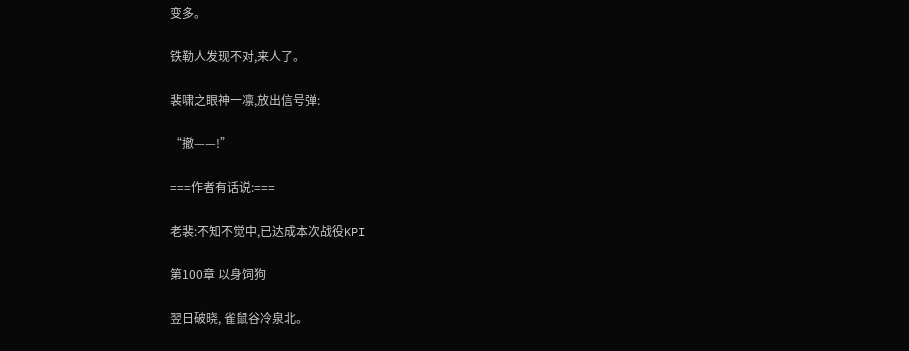变多。

铁勒人发现不对,来人了。

裴啸之眼神一凛,放出信号弹:

“撤——!”

===作者有话说:===

老裴:不知不觉中,已达成本次战役KPI

第100章 以身饲狗

翌日破晓, 雀鼠谷冷泉北。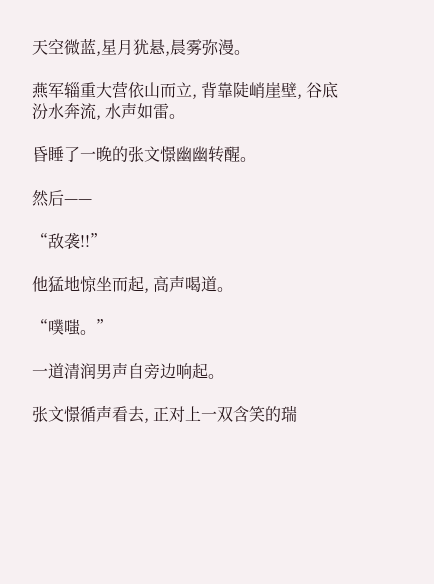天空微蓝,星月犹悬,晨雾弥漫。

燕军辎重大营依山而立, 背靠陡峭崖壁, 谷底汾水奔流, 水声如雷。

昏睡了一晚的张文憬幽幽转醒。

然后——

“敌袭!!”

他猛地惊坐而起, 高声喝道。

“噗嗤。”

一道清润男声自旁边响起。

张文憬循声看去, 正对上一双含笑的瑞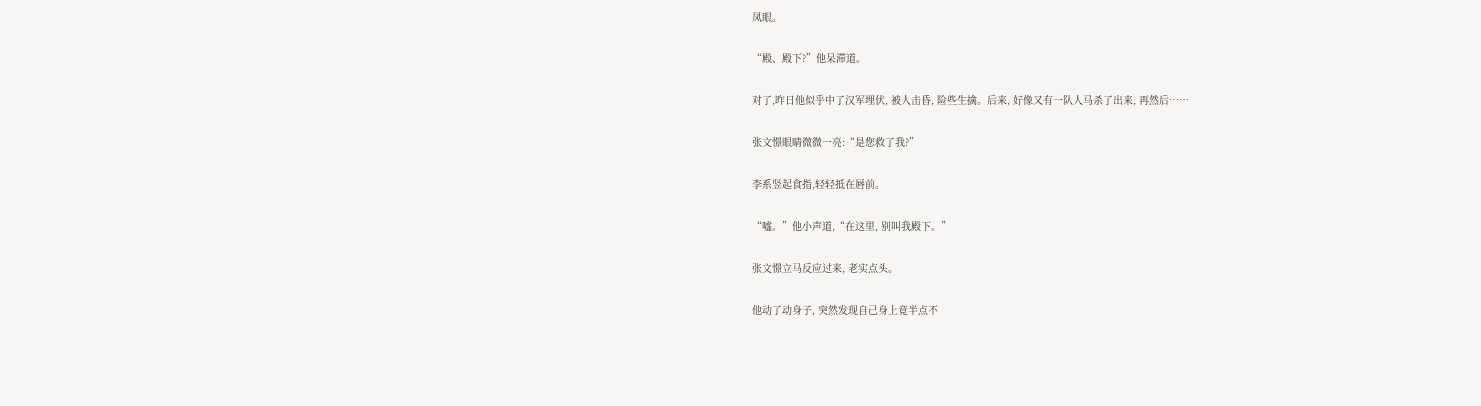凤眼。

“殿、殿下?”他呆滞道。

对了,昨日他似乎中了汉军埋伏, 被人击昏, 险些生擒。后来, 好像又有一队人马杀了出来, 再然后……

张文憬眼睛微微一亮:“是您救了我?”

李系竖起食指,轻轻抵在唇前。

“嘘。”他小声道,“在这里, 别叫我殿下。”

张文憬立马反应过来, 老实点头。

他动了动身子, 突然发现自己身上竟半点不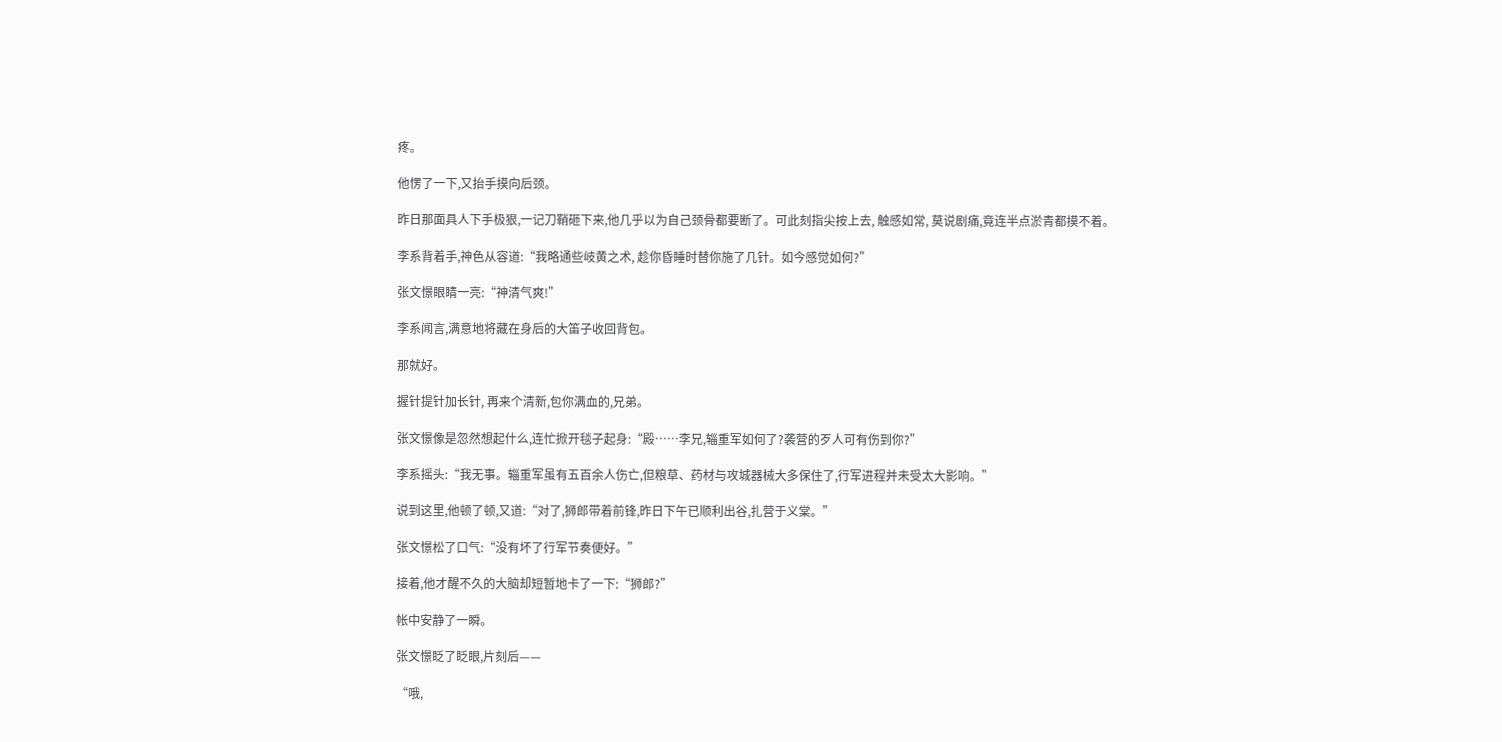疼。

他愣了一下,又抬手摸向后颈。

昨日那面具人下手极狠,一记刀鞘砸下来,他几乎以为自己颈骨都要断了。可此刻指尖按上去, 触感如常, 莫说剧痛,竟连半点淤青都摸不着。

李系背着手,神色从容道:“我略通些岐黄之术, 趁你昏睡时替你施了几针。如今感觉如何?”

张文憬眼睛一亮:“神清气爽!”

李系闻言,满意地将藏在身后的大笛子收回背包。

那就好。

握针提针加长针, 再来个清新,包你满血的,兄弟。

张文憬像是忽然想起什么,连忙掀开毯子起身:“殿……李兄,辎重军如何了?袭营的歹人可有伤到你?”

李系摇头:“我无事。辎重军虽有五百余人伤亡,但粮草、药材与攻城器械大多保住了,行军进程并未受太大影响。”

说到这里,他顿了顿,又道:“对了,狮郎带着前锋,昨日下午已顺利出谷,扎营于义棠。”

张文憬松了口气:“没有坏了行军节奏便好。”

接着,他才醒不久的大脑却短暂地卡了一下:“狮郎?”

帐中安静了一瞬。

张文憬眨了眨眼,片刻后——

“哦,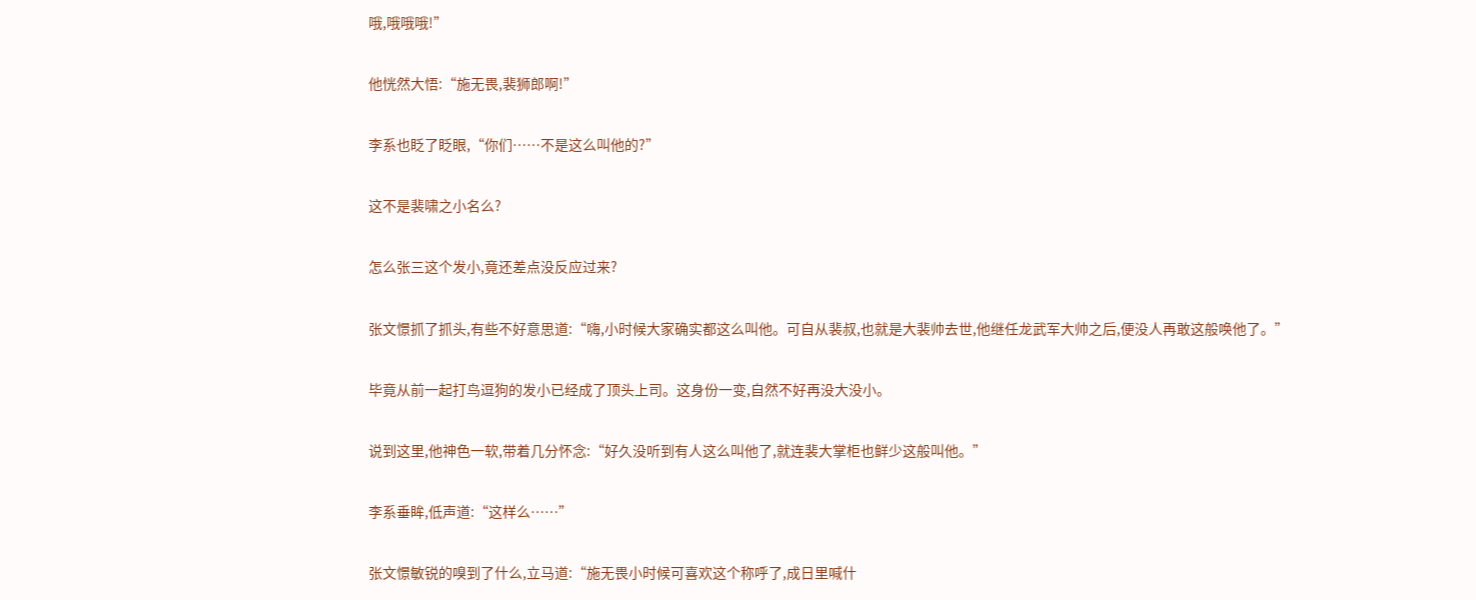哦,哦哦哦!”

他恍然大悟:“施无畏,裴狮郎啊!”

李系也眨了眨眼,“你们……不是这么叫他的?”

这不是裴啸之小名么?

怎么张三这个发小,竟还差点没反应过来?

张文憬抓了抓头,有些不好意思道:“嗨,小时候大家确实都这么叫他。可自从裴叔,也就是大裴帅去世,他继任龙武军大帅之后,便没人再敢这般唤他了。”

毕竟从前一起打鸟逗狗的发小已经成了顶头上司。这身份一变,自然不好再没大没小。

说到这里,他神色一软,带着几分怀念:“好久没听到有人这么叫他了,就连裴大掌柜也鲜少这般叫他。”

李系垂眸,低声道:“这样么……”

张文憬敏锐的嗅到了什么,立马道:“施无畏小时候可喜欢这个称呼了,成日里喊什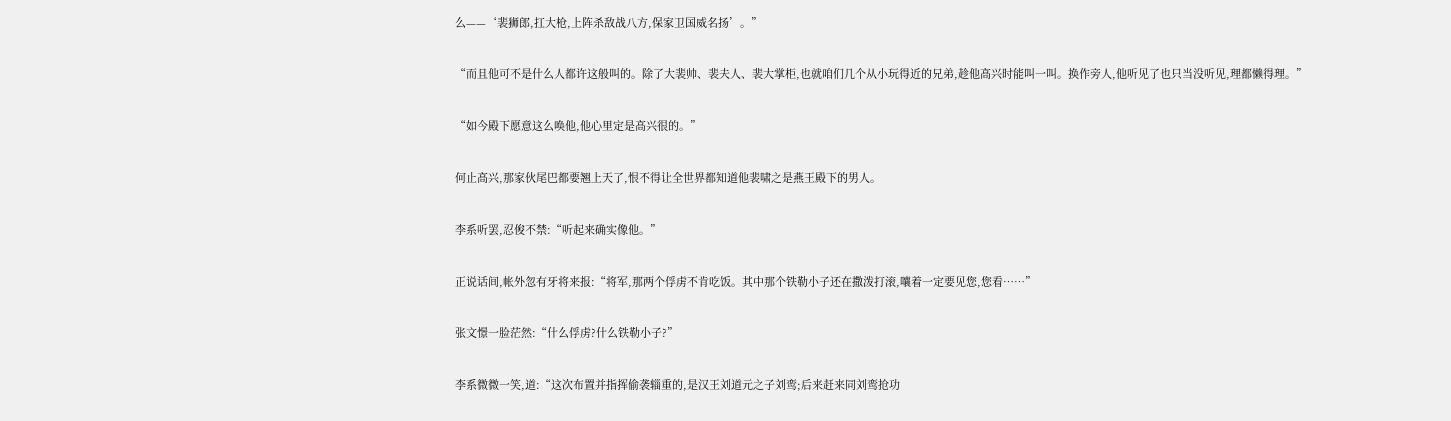么——‘裴狮郎,扛大枪,上阵杀敌战八方,保家卫国威名扬’。”

“而且他可不是什么人都许这般叫的。除了大裴帅、裴夫人、裴大掌柜,也就咱们几个从小玩得近的兄弟,趁他高兴时能叫一叫。换作旁人,他听见了也只当没听见,理都懒得理。”

“如今殿下愿意这么唤他,他心里定是高兴很的。”

何止高兴,那家伙尾巴都要翘上天了,恨不得让全世界都知道他裴啸之是燕王殿下的男人。

李系听罢,忍俊不禁:“听起来确实像他。”

正说话间,帐外忽有牙将来报:“将军,那两个俘虏不肯吃饭。其中那个铁勒小子还在撒泼打滚,嚷着一定要见您,您看……”

张文憬一脸茫然:“什么俘虏?什么铁勒小子?”

李系微微一笑,道:“这次布置并指挥偷袭辎重的,是汉王刘道元之子刘鸾;后来赶来同刘鸾抢功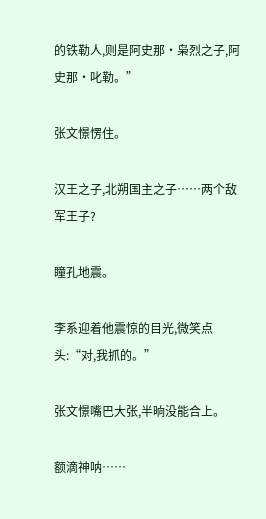的铁勒人,则是阿史那·枭烈之子,阿史那·叱勒。”

张文憬愣住。

汉王之子,北朔国主之子……两个敌军王子?

瞳孔地震。

李系迎着他震惊的目光,微笑点头:“对,我抓的。”

张文憬嘴巴大张,半晌没能合上。

额滴神呐……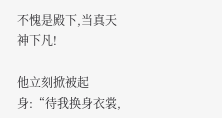不愧是殿下,当真天神下凡!

他立刻掀被起身:“待我换身衣裳,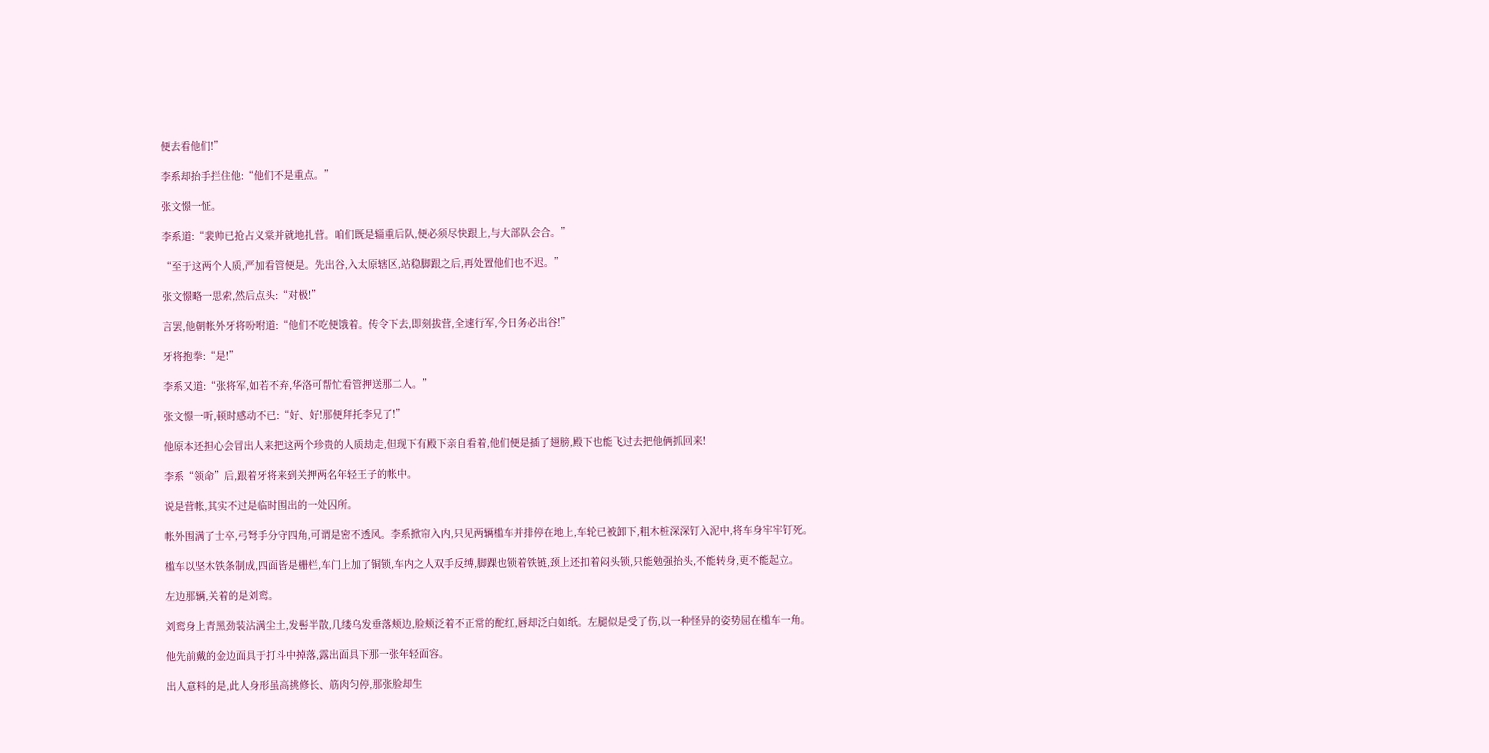便去看他们!”

李系却抬手拦住他:“他们不是重点。”

张文憬一怔。

李系道:“裴帅已抢占义棠并就地扎营。咱们既是辎重后队,便必须尽快跟上,与大部队会合。”

“至于这两个人质,严加看管便是。先出谷,入太原辖区,站稳脚跟之后,再处置他们也不迟。”

张文憬略一思索,然后点头:“对极!”

言罢,他朝帐外牙将吩咐道:“他们不吃便饿着。传令下去,即刻拔营,全速行军,今日务必出谷!”

牙将抱拳:“是!”

李系又道:“张将军,如若不弃,华洛可帮忙看管押送那二人。”

张文憬一听,顿时感动不已:“好、好!那便拜托李兄了!”

他原本还担心会冒出人来把这两个珍贵的人质劫走,但现下有殿下亲自看着,他们便是插了翅膀,殿下也能飞过去把他俩抓回来!

李系“领命”后,跟着牙将来到关押两名年轻王子的帐中。

说是营帐,其实不过是临时围出的一处囚所。

帐外围满了士卒,弓弩手分守四角,可谓是密不透风。李系掀帘入内,只见两辆槛车并排停在地上,车轮已被卸下,粗木桩深深钉入泥中,将车身牢牢钉死。

槛车以坚木铁条制成,四面皆是栅栏,车门上加了铜锁,车内之人双手反缚,脚踝也锁着铁链,颈上还扣着闷头锁,只能勉强抬头,不能转身,更不能起立。

左边那辆,关着的是刘鸾。

刘鸾身上青黑劲装沾满尘土,发髻半散,几缕乌发垂落颊边,脸颊泛着不正常的酡红,唇却泛白如纸。左腿似是受了伤,以一种怪异的姿势屈在槛车一角。

他先前戴的金边面具于打斗中掉落,露出面具下那一张年轻面容。

出人意料的是,此人身形虽高挑修长、筋肉匀停,那张脸却生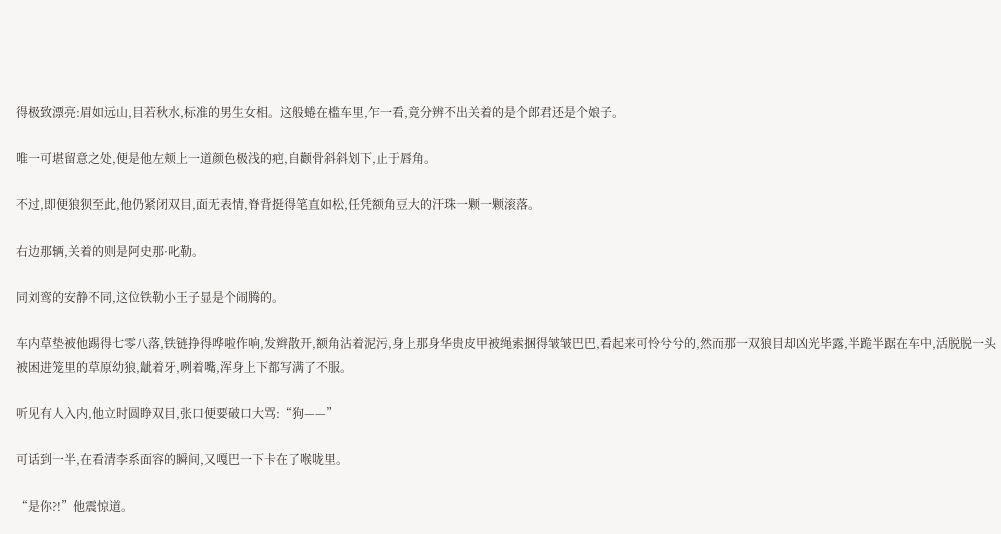得极致漂亮:眉如远山,目若秋水,标准的男生女相。这般蜷在槛车里,乍一看,竟分辨不出关着的是个郎君还是个娘子。

唯一可堪留意之处,便是他左颊上一道颜色极浅的疤,自颧骨斜斜划下,止于唇角。

不过,即便狼狈至此,他仍紧闭双目,面无表情,脊背挺得笔直如松,任凭额角豆大的汗珠一颗一颗滚落。

右边那辆,关着的则是阿史那·叱勒。

同刘鸾的安静不同,这位铁勒小王子显是个闹腾的。

车内草垫被他踢得七零八落,铁链挣得哗啦作响,发辫散开,额角沾着泥污,身上那身华贵皮甲被绳索捆得皱皱巴巴,看起来可怜兮兮的,然而那一双狼目却凶光毕露,半跪半踞在车中,活脱脱一头被困进笼里的草原幼狼,龇着牙,咧着嘴,浑身上下都写满了不服。

听见有人入内,他立时圆睁双目,张口便要破口大骂:“狗——”

可话到一半,在看清李系面容的瞬间,又嘎巴一下卡在了喉咙里。

“是你?!”他震惊道。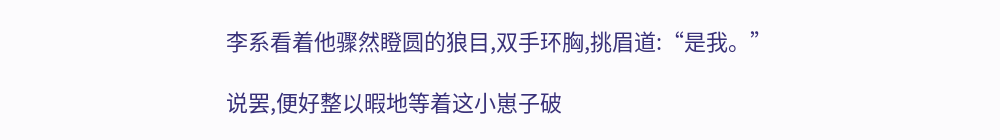李系看着他骤然瞪圆的狼目,双手环胸,挑眉道:“是我。”

说罢,便好整以暇地等着这小崽子破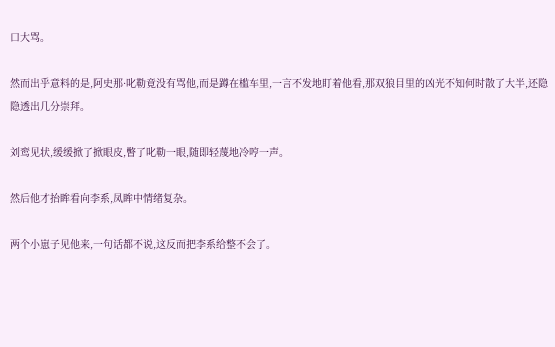口大骂。

然而出乎意料的是,阿史那·叱勒竟没有骂他,而是蹲在槛车里,一言不发地盯着他看,那双狼目里的凶光不知何时散了大半,还隐隐透出几分崇拜。

刘鸾见状,缓缓掀了掀眼皮,瞥了叱勒一眼,随即轻蔑地冷哼一声。

然后他才抬眸看向李系,凤眸中情绪复杂。

两个小崽子见他来,一句话都不说,这反而把李系给整不会了。